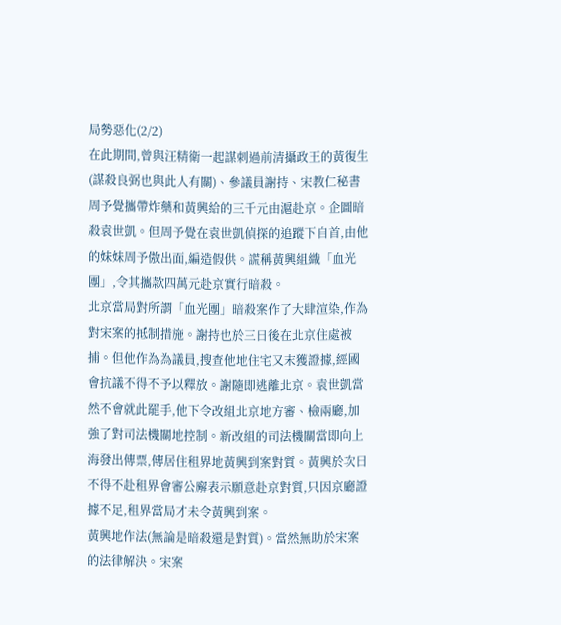局勢惡化(2/2)
在此期間,曾與汪精衛一起謀刺過前清攝政王的黃復生(謀殺良弼也與此人有關)、參議員謝持、宋教仁秘書周予覺攜帶炸藥和黃興給的三千元由滬赴京。企圖暗殺袁世凱。但周予覺在袁世凱偵探的追蹤下自首,由他的妹妹周予傲出面,編造假供。謊稱黃興組織「血光團」,令其攜款四萬元赴京實行暗殺。
北京當局對所謂「血光團」暗殺案作了大肆渲染,作為對宋案的抵制措施。謝持也於三日後在北京住處被捕。但他作為為議員,搜查他地住宅又末獲證據,經國會抗議不得不予以釋放。謝隨即逃離北京。袁世凱當然不會就此罷手,他下令改組北京地方審、檢兩廳,加強了對司法機關地控制。新改組的司法機關當即向上海發出傳票,傳居住租界地黃興到案對質。黃興於次日不得不赴租界會審公廨表示願意赴京對質,只因京廳證據不足,租界當局才未令黃興到案。
黃興地作法(無論是暗殺還是對質)。當然無助於宋案的法律解決。宋案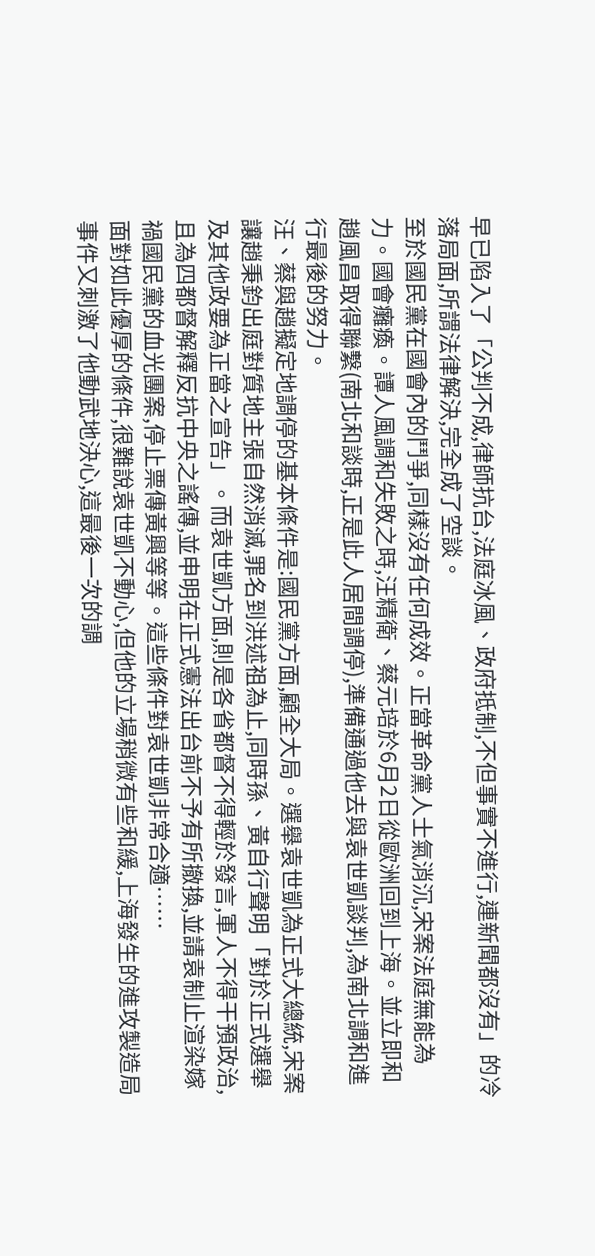早已陷入了「公判不成,律師抗台,法庭冰風、政府抵制,不但事實不進行,連新聞都沒有」的冷落局面,所謂法律解決,完全成了空談。
至於國民黨在國會內的鬥爭,同樣沒有任何成效。正當革命黨人士氣消沉,宋案法庭無能為力。國會癱瘓。譚人風調和失敗之時,汪精衛、蔡元培於6月2日從歐洲回到上海。並立即和趙風昌取得聯繫(南北和談時,正是此人居間調停),準備通過他去與袁世凱談判,為南北調和進行最後的努力。
汪、蔡與趙擬定地調停的基本條件是:國民黨方面,顧全大局。選舉袁世凱為正式大總統,宋案讓趙秉鈞出庭對質地主張自然消滅,罪名到洪述祖為止,同時孫、黃自行聲明「對於正式選舉及其他政要為正當之宣告」。而袁世凱方面,則是各省都督不得輕於發言,軍人不得干預政治,且為四都督解釋反抗中央之謠傳,並申明在正式憲法出台前不予有所撤換,並請袁制止渲染嫁禍國民黨的血光團案,停止票傳黃興等等。這些條件對袁世凱非常合適……
面對如此優厚的條件,很難說袁世凱不動心,但他的立場稍微有些和緩,上海發生的進攻製造局事件又刺激了他動武地決心,這最後一次的調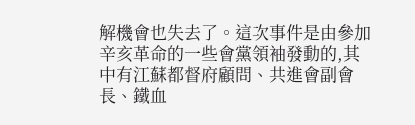解機會也失去了。這次事件是由參加辛亥革命的一些會黨領袖發動的,其中有江蘇都督府顧問、共進會副會長、鐵血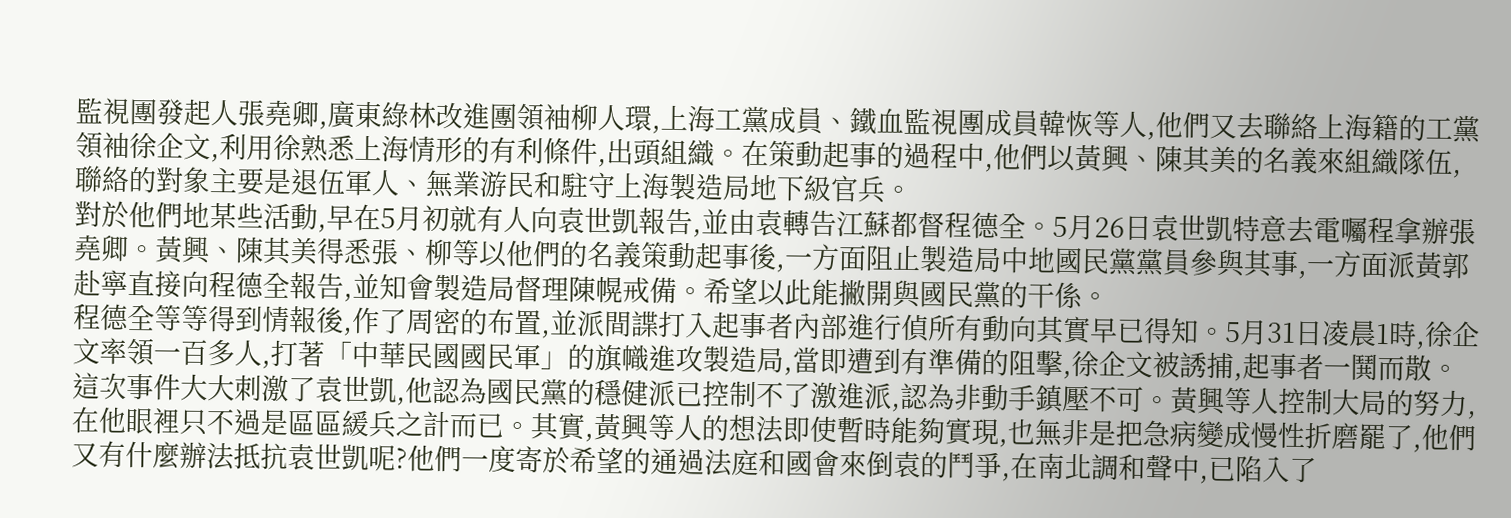監視團發起人張堯卿,廣東綠林改進團領袖柳人環,上海工黨成員、鐵血監視團成員韓恢等人,他們又去聯絡上海籍的工黨領袖徐企文,利用徐熟悉上海情形的有利條件,出頭組織。在策動起事的過程中,他們以黃興、陳其美的名義來組織隊伍,聯絡的對象主要是退伍軍人、無業游民和駐守上海製造局地下級官兵。
對於他們地某些活動,早在5月初就有人向袁世凱報告,並由袁轉告江蘇都督程德全。5月26日袁世凱特意去電囑程拿辦張堯卿。黃興、陳其美得悉張、柳等以他們的名義策動起事後,一方面阻止製造局中地國民黨黨員參與其事,一方面派黃郭赴寧直接向程德全報告,並知會製造局督理陳幌戒備。希望以此能撇開與國民黨的干係。
程德全等等得到情報後,作了周密的布置,並派間諜打入起事者內部進行偵所有動向其實早已得知。5月31日凌晨1時,徐企文率領一百多人,打著「中華民國國民軍」的旗幟進攻製造局,當即遭到有準備的阻擊,徐企文被誘捕,起事者一鬨而散。
這次事件大大刺激了袁世凱,他認為國民黨的穩健派已控制不了激進派,認為非動手鎮壓不可。黃興等人控制大局的努力,在他眼裡只不過是區區緩兵之計而已。其實,黃興等人的想法即使暫時能夠實現,也無非是把急病變成慢性折磨罷了,他們又有什麼辦法抵抗袁世凱呢?他們一度寄於希望的通過法庭和國會來倒袁的鬥爭,在南北調和聲中,已陷入了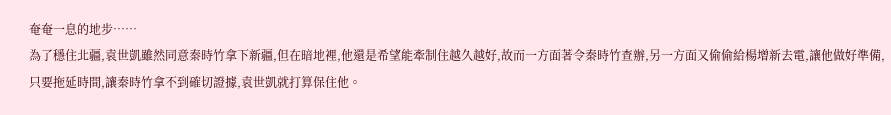奄奄一息的地步……
為了穩住北疆,袁世凱雖然同意秦時竹拿下新疆,但在暗地裡,他還是希望能牽制住越久越好,故而一方面著令秦時竹查辦,另一方面又偷偷給楊增新去電,讓他做好準備,只要拖延時間,讓秦時竹拿不到確切證據,袁世凱就打算保住他。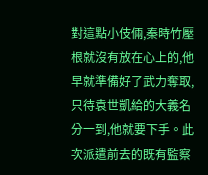對這點小伎倆,秦時竹壓根就沒有放在心上的,他早就準備好了武力奪取,只待袁世凱給的大義名分一到,他就要下手。此次派遣前去的既有監察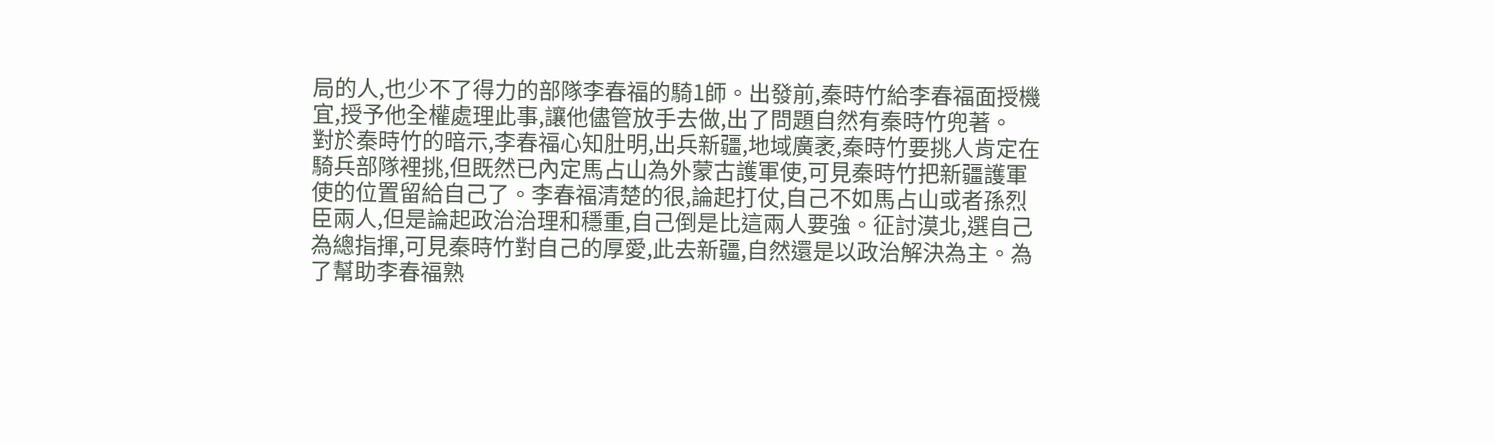局的人,也少不了得力的部隊李春福的騎1師。出發前,秦時竹給李春福面授機宜,授予他全權處理此事,讓他儘管放手去做,出了問題自然有秦時竹兜著。
對於秦時竹的暗示,李春福心知肚明,出兵新疆,地域廣袤,秦時竹要挑人肯定在騎兵部隊裡挑,但既然已內定馬占山為外蒙古護軍使,可見秦時竹把新疆護軍使的位置留給自己了。李春福清楚的很,論起打仗,自己不如馬占山或者孫烈臣兩人,但是論起政治治理和穩重,自己倒是比這兩人要強。征討漠北,選自己為總指揮,可見秦時竹對自己的厚愛,此去新疆,自然還是以政治解決為主。為了幫助李春福熟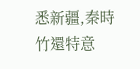悉新疆,秦時竹還特意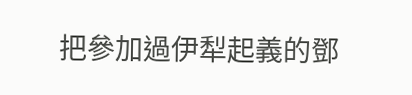把參加過伊犁起義的鄧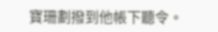寶珊劃撥到他帳下聽令。